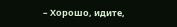– Хорошо, идите,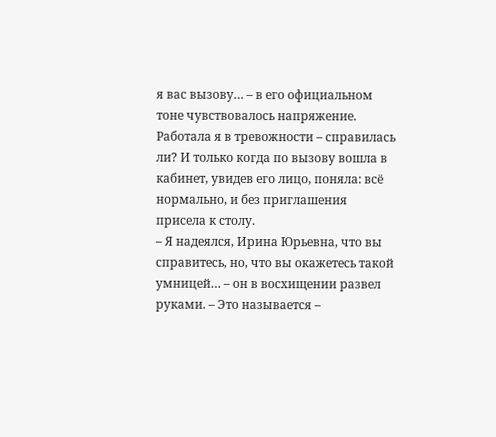я вас вызову… – в его официальном тоне чувствовалось напряжение.
Работала я в тревожности – справилась ли? И только когда по вызову вошла в кабинет, увидев его лицо, поняла: всё нормально, и без приглашения присела к столу.
– Я надеялся, Ирина Юрьевна, что вы справитесь, но, что вы окажетесь такой умницей… – он в восхищении развел руками. – Это называется –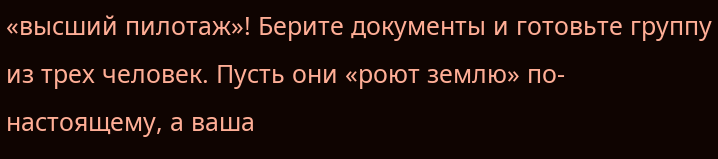«высший пилотаж»! Берите документы и готовьте группу из трех человек. Пусть они «роют землю» по-настоящему, а ваша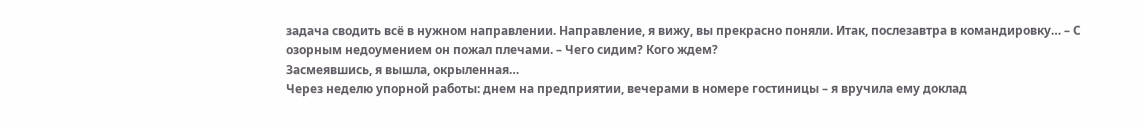задача сводить всё в нужном направлении. Направление, я вижу, вы прекрасно поняли. Итак, послезавтра в командировку… – С озорным недоумением он пожал плечами. – Чего сидим? Кого ждем?
Засмеявшись, я вышла, окрыленная…
Через неделю упорной работы: днем на предприятии, вечерами в номере гостиницы – я вручила ему доклад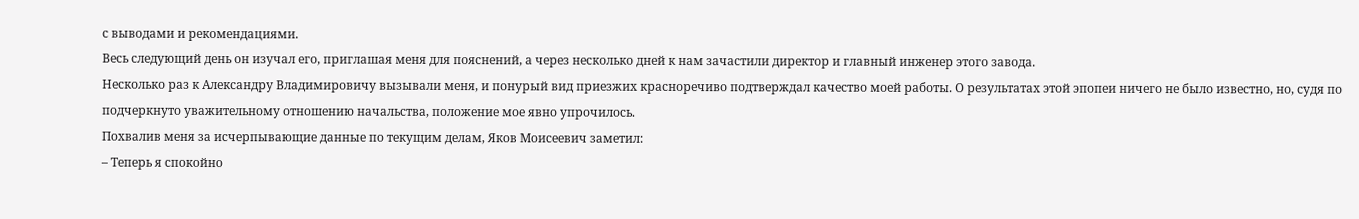с выводами и рекомендациями.
Весь следующий день он изучал его, приглашая меня для пояснений, а через несколько дней к нам зачастили директор и главный инженер этого завода.
Несколько раз к Александру Владимировичу вызывали меня, и понурый вид приезжих красноречиво подтверждал качество моей работы. О результатах этой эпопеи ничего не было известно, но, судя по подчеркнуто уважительному отношению начальства, положение мое явно упрочилось.
Похвалив меня за исчерпывающие данные по текущим делам, Яков Моисеевич заметил:
– Теперь я спокойно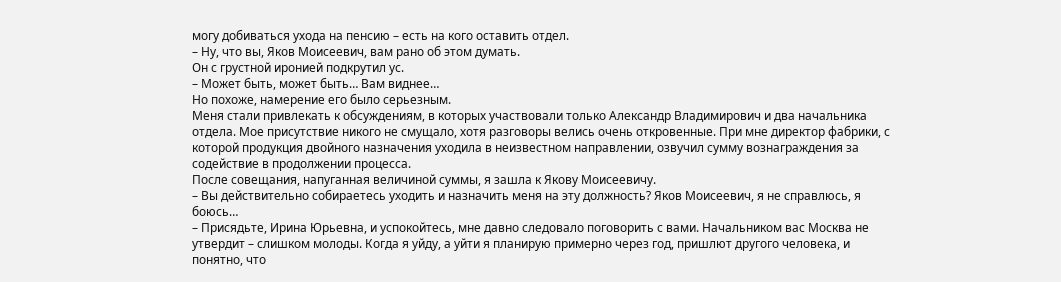могу добиваться ухода на пенсию – есть на кого оставить отдел.
– Ну, что вы, Яков Моисеевич, вам рано об этом думать.
Он с грустной иронией подкрутил ус.
– Может быть, может быть… Вам виднее…
Но похоже, намерение его было серьезным.
Меня стали привлекать к обсуждениям, в которых участвовали только Александр Владимирович и два начальника отдела. Мое присутствие никого не смущало, хотя разговоры велись очень откровенные. При мне директор фабрики, с которой продукция двойного назначения уходила в неизвестном направлении, озвучил сумму вознаграждения за содействие в продолжении процесса.
После совещания, напуганная величиной суммы, я зашла к Якову Моисеевичу.
– Вы действительно собираетесь уходить и назначить меня на эту должность? Яков Моисеевич, я не справлюсь, я боюсь…
– Присядьте, Ирина Юрьевна, и успокойтесь, мне давно следовало поговорить с вами. Начальником вас Москва не утвердит – слишком молоды. Когда я уйду, а уйти я планирую примерно через год, пришлют другого человека, и понятно, что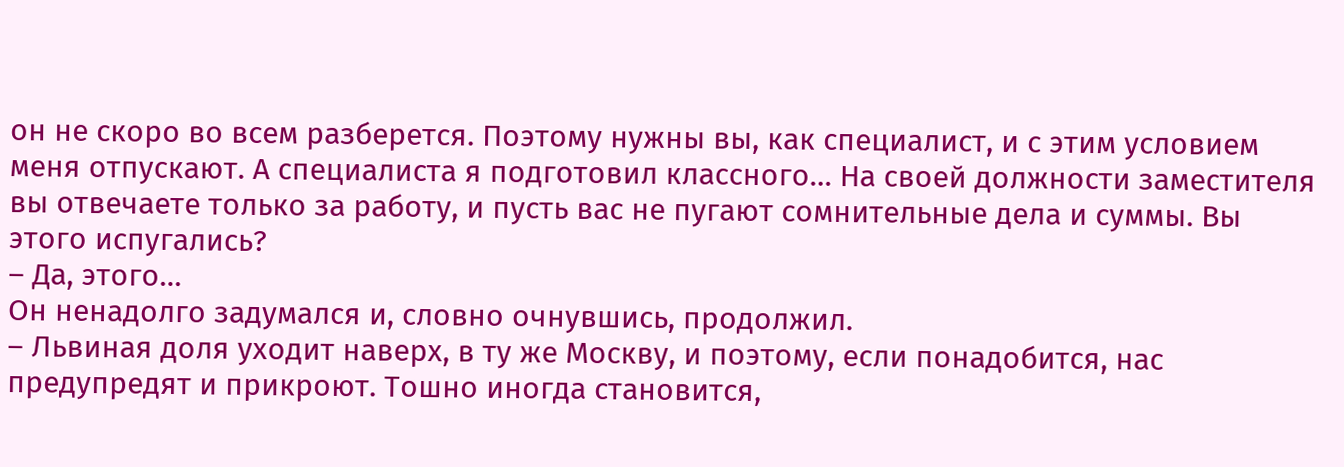он не скоро во всем разберется. Поэтому нужны вы, как специалист, и с этим условием меня отпускают. А специалиста я подготовил классного… На своей должности заместителя вы отвечаете только за работу, и пусть вас не пугают сомнительные дела и суммы. Вы этого испугались?
– Да, этого…
Он ненадолго задумался и, словно очнувшись, продолжил.
– Львиная доля уходит наверх, в ту же Москву, и поэтому, если понадобится, нас предупредят и прикроют. Тошно иногда становится,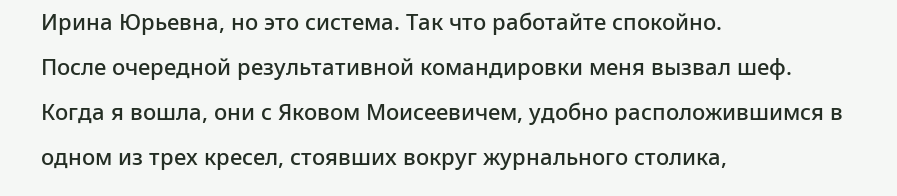Ирина Юрьевна, но это система. Так что работайте спокойно.
После очередной результативной командировки меня вызвал шеф. Когда я вошла, они с Яковом Моисеевичем, удобно расположившимся в одном из трех кресел, стоявших вокруг журнального столика,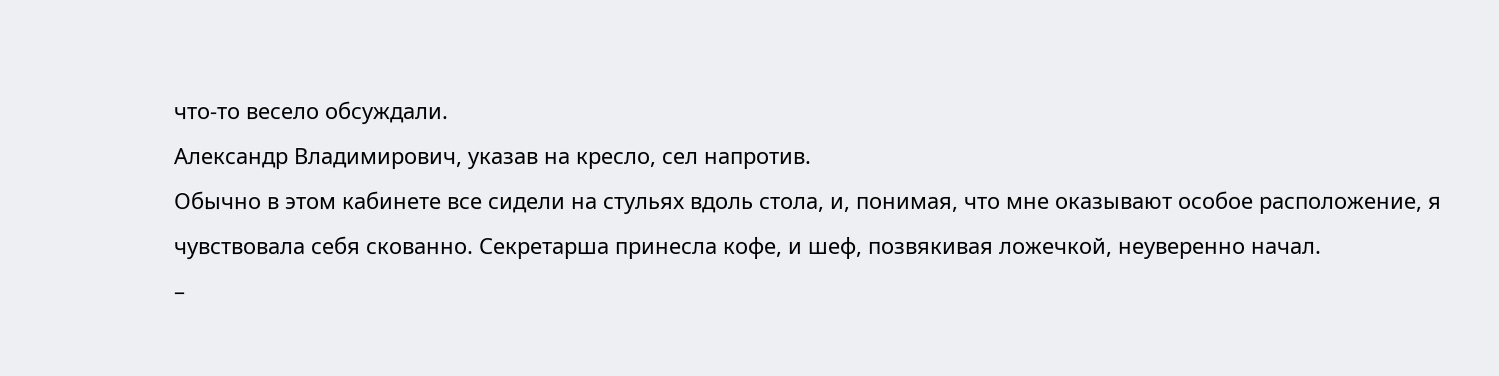что-то весело обсуждали.
Александр Владимирович, указав на кресло, сел напротив.
Обычно в этом кабинете все сидели на стульях вдоль стола, и, понимая, что мне оказывают особое расположение, я чувствовала себя скованно. Секретарша принесла кофе, и шеф, позвякивая ложечкой, неуверенно начал.
–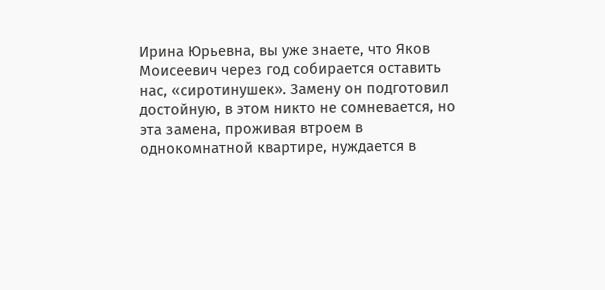Ирина Юрьевна, вы уже знаете, что Яков Моисеевич через год собирается оставить нас, «сиротинушек». Замену он подготовил достойную, в этом никто не сомневается, но эта замена, проживая втроем в однокомнатной квартире, нуждается в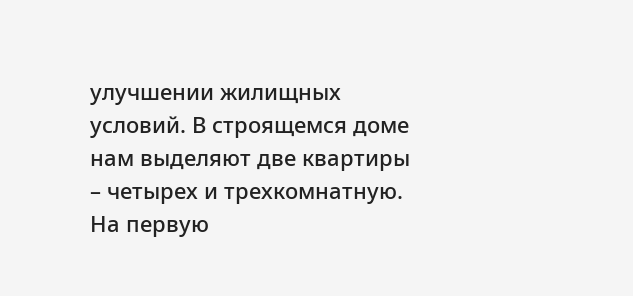улучшении жилищных условий. В строящемся доме нам выделяют две квартиры – четырех и трехкомнатную. На первую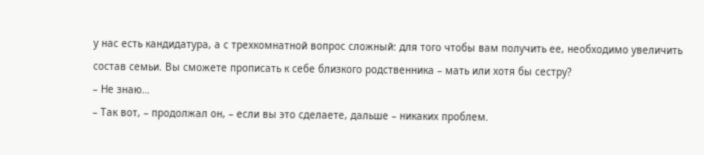у нас есть кандидатура, а с трехкомнатной вопрос сложный: для того чтобы вам получить ее, необходимо увеличить состав семьи. Вы сможете прописать к себе близкого родственника – мать или хотя бы сестру?
– Не знаю…
– Так вот, – продолжал он, – если вы это сделаете, дальше – никаких проблем.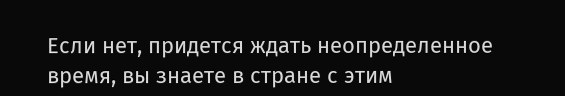Если нет, придется ждать неопределенное время, вы знаете в стране с этим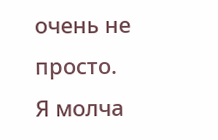очень не просто.
Я молча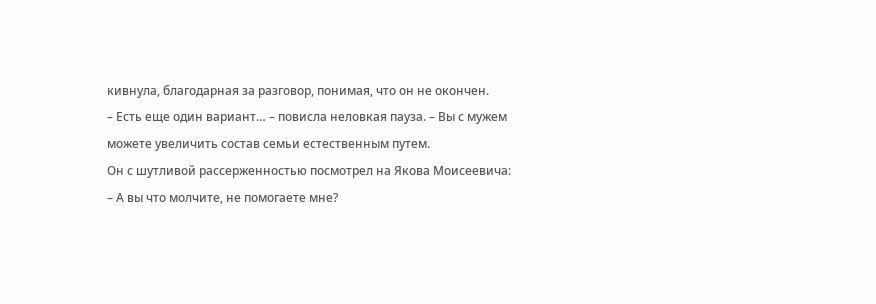кивнула, благодарная за разговор, понимая, что он не окончен.
– Есть еще один вариант… – повисла неловкая пауза. – Вы с мужем можете увеличить состав семьи естественным путем.
Он с шутливой рассерженностью посмотрел на Якова Моисеевича:
– А вы что молчите, не помогаете мне?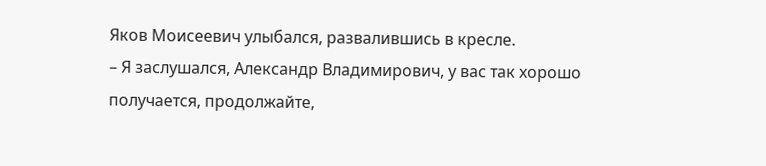Яков Моисеевич улыбался, развалившись в кресле.
– Я заслушался, Александр Владимирович, у вас так хорошо получается, продолжайте,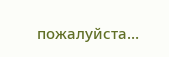пожалуйста…